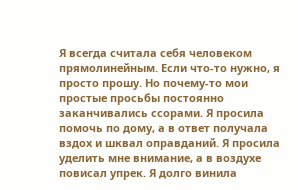Я всегда считала себя человеком прямолинейным. Если что-то нужно, я просто прошу. Но почему-то мои простые просьбы постоянно заканчивались ссорами. Я просила помочь по дому, а в ответ получала вздох и шквал оправданий. Я просила уделить мне внимание, а в воздухе повисал упрек. Я долго винила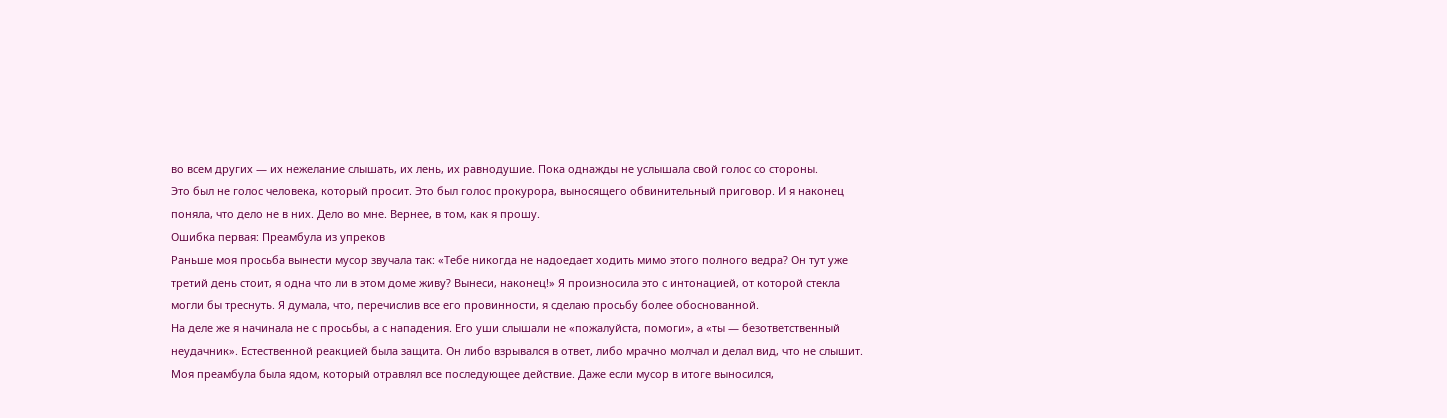во всем других — их нежелание слышать, их лень, их равнодушие. Пока однажды не услышала свой голос со стороны.
Это был не голос человека, который просит. Это был голос прокурора, выносящего обвинительный приговор. И я наконец поняла, что дело не в них. Дело во мне. Вернее, в том, как я прошу.
Ошибка первая: Преамбула из упреков
Раньше моя просьба вынести мусор звучала так: «Тебе никогда не надоедает ходить мимо этого полного ведра? Он тут уже третий день стоит, я одна что ли в этом доме живу? Вынеси, наконец!» Я произносила это с интонацией, от которой стекла могли бы треснуть. Я думала, что, перечислив все его провинности, я сделаю просьбу более обоснованной.
На деле же я начинала не с просьбы, а с нападения. Его уши слышали не «пожалуйста, помоги», а «ты — безответственный неудачник». Естественной реакцией была защита. Он либо взрывался в ответ, либо мрачно молчал и делал вид, что не слышит.
Моя преамбула была ядом, который отравлял все последующее действие. Даже если мусор в итоге выносился,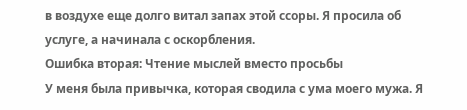в воздухе еще долго витал запах этой ссоры. Я просила об услуге, а начинала с оскорбления.
Ошибка вторая: Чтение мыслей вместо просьбы
У меня была привычка, которая сводила с ума моего мужа. Я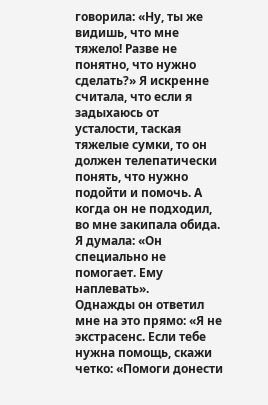говорила: «Ну, ты же видишь, что мне тяжело! Разве не понятно, что нужно сделать?» Я искренне считала, что если я задыхаюсь от усталости, таская тяжелые сумки, то он должен телепатически понять, что нужно подойти и помочь. А когда он не подходил, во мне закипала обида. Я думала: «Он специально не помогает. Ему наплевать».
Однажды он ответил мне на это прямо: «Я не экстрасенс. Если тебе нужна помощь, скажи четко: «Помоги донести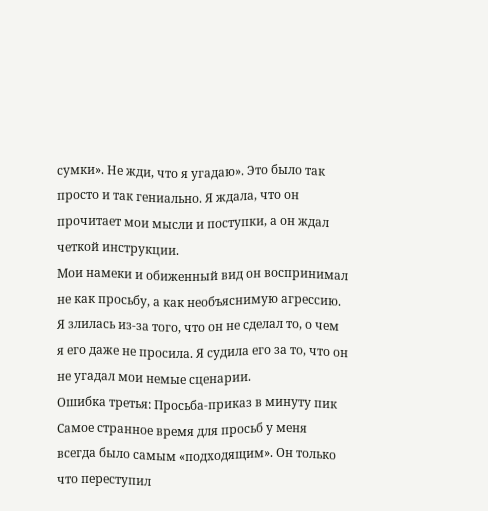сумки». Не жди, что я угадаю». Это было так просто и так гениально. Я ждала, что он прочитает мои мысли и поступки, а он ждал четкой инструкции.
Мои намеки и обиженный вид он воспринимал не как просьбу, а как необъяснимую агрессию. Я злилась из-за того, что он не сделал то, о чем я его даже не просила. Я судила его за то, что он не угадал мои немые сценарии.
Ошибка третья: Просьба-приказ в минуту пик
Самое странное время для просьб у меня всегда было самым «подходящим». Он только что переступил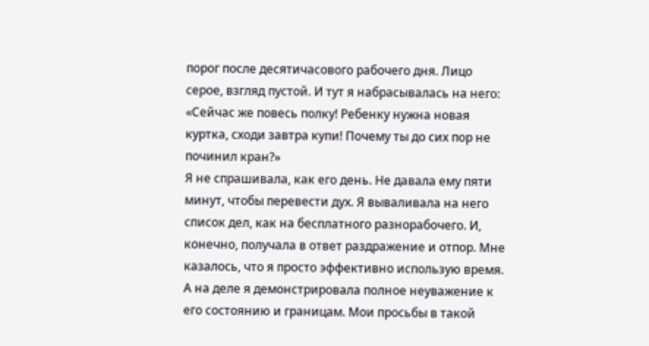порог после десятичасового рабочего дня. Лицо серое, взгляд пустой. И тут я набрасывалась на него: «Сейчас же повесь полку! Ребенку нужна новая куртка, сходи завтра купи! Почему ты до сих пор не починил кран?»
Я не спрашивала, как его день. Не давала ему пяти минут, чтобы перевести дух. Я вываливала на него список дел, как на бесплатного разнорабочего. И, конечно, получала в ответ раздражение и отпор. Мне казалось, что я просто эффективно использую время.
А на деле я демонстрировала полное неуважение к его состоянию и границам. Мои просьбы в такой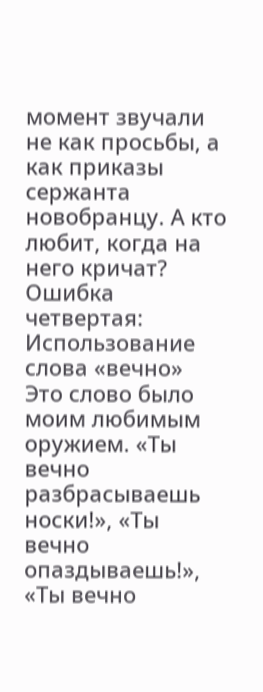момент звучали не как просьбы, а как приказы сержанта новобранцу. А кто любит, когда на него кричат?
Ошибка четвертая: Использование слова «вечно»
Это слово было моим любимым оружием. «Ты вечно разбрасываешь носки!», «Ты вечно опаздываешь!», «Ты вечно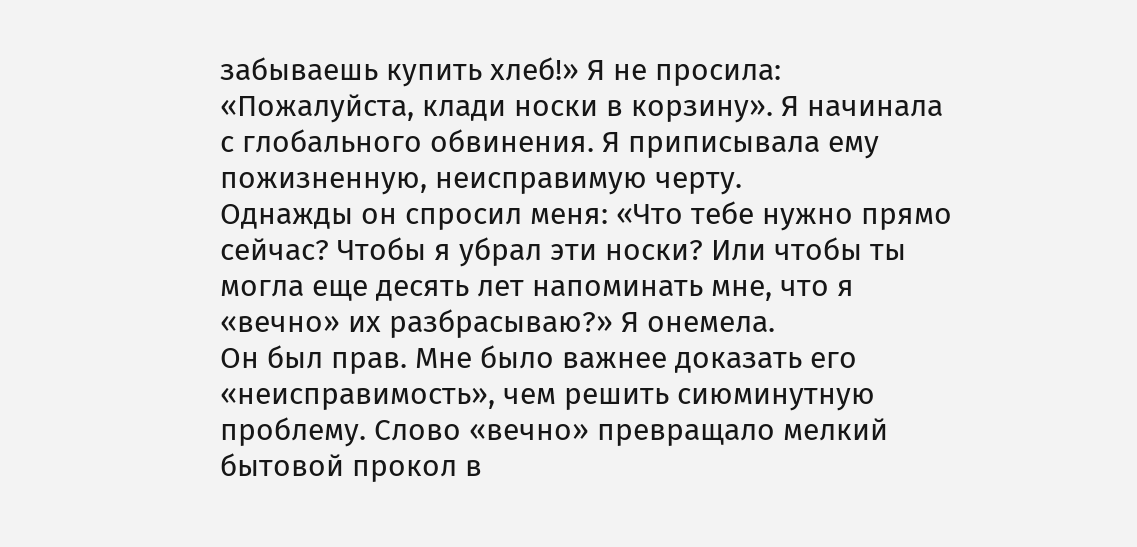забываешь купить хлеб!» Я не просила: «Пожалуйста, клади носки в корзину». Я начинала с глобального обвинения. Я приписывала ему пожизненную, неисправимую черту.
Однажды он спросил меня: «Что тебе нужно прямо сейчас? Чтобы я убрал эти носки? Или чтобы ты могла еще десять лет напоминать мне, что я «вечно» их разбрасываю?» Я онемела.
Он был прав. Мне было важнее доказать его «неисправимость», чем решить сиюминутную проблему. Слово «вечно» превращало мелкий бытовой прокол в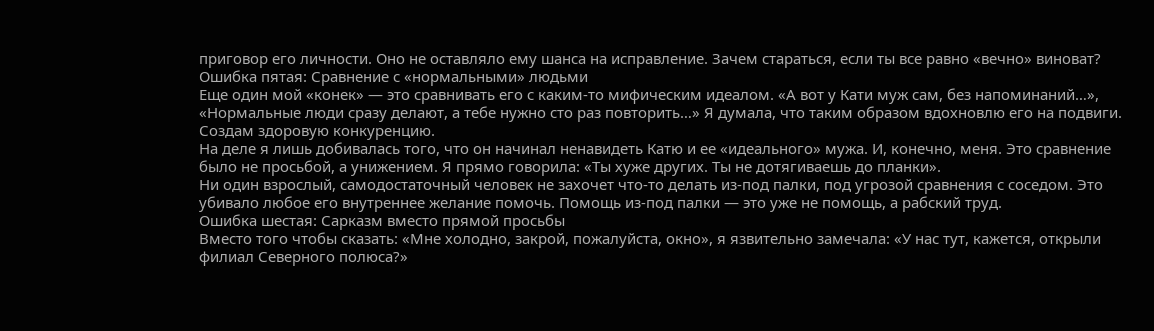приговор его личности. Оно не оставляло ему шанса на исправление. Зачем стараться, если ты все равно «вечно» виноват?
Ошибка пятая: Сравнение с «нормальными» людьми
Еще один мой «конек» — это сравнивать его с каким-то мифическим идеалом. «А вот у Кати муж сам, без напоминаний…», «Нормальные люди сразу делают, а тебе нужно сто раз повторить…» Я думала, что таким образом вдохновлю его на подвиги. Создам здоровую конкуренцию.
На деле я лишь добивалась того, что он начинал ненавидеть Катю и ее «идеального» мужа. И, конечно, меня. Это сравнение было не просьбой, а унижением. Я прямо говорила: «Ты хуже других. Ты не дотягиваешь до планки».
Ни один взрослый, самодостаточный человек не захочет что-то делать из-под палки, под угрозой сравнения с соседом. Это убивало любое его внутреннее желание помочь. Помощь из-под палки — это уже не помощь, а рабский труд.
Ошибка шестая: Сарказм вместо прямой просьбы
Вместо того чтобы сказать: «Мне холодно, закрой, пожалуйста, окно», я язвительно замечала: «У нас тут, кажется, открыли филиал Северного полюса?»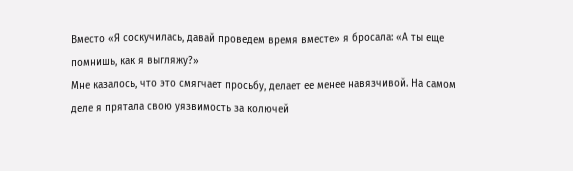Вместо «Я соскучилась, давай проведем время вместе» я бросала: «А ты еще помнишь, как я выгляжу?»
Мне казалось, что это смягчает просьбу, делает ее менее навязчивой. На самом деле я прятала свою уязвимость за колючей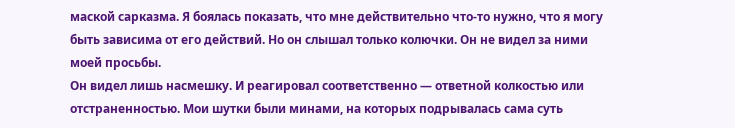маской сарказма. Я боялась показать, что мне действительно что-то нужно, что я могу быть зависима от его действий. Но он слышал только колючки. Он не видел за ними моей просьбы.
Он видел лишь насмешку. И реагировал соответственно — ответной колкостью или отстраненностью. Мои шутки были минами, на которых подрывалась сама суть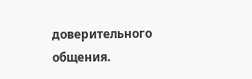доверительного общения.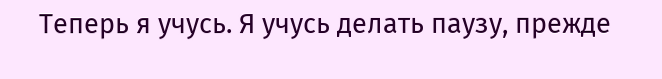Теперь я учусь. Я учусь делать паузу, прежде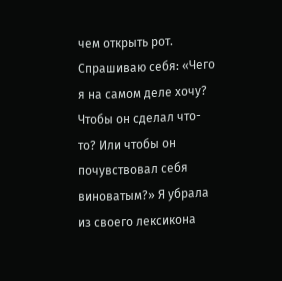чем открыть рот. Спрашиваю себя: «Чего я на самом деле хочу? Чтобы он сделал что-то? Или чтобы он почувствовал себя виноватым?» Я убрала из своего лексикона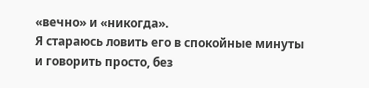«вечно» и «никогда».
Я стараюсь ловить его в спокойные минуты и говорить просто, без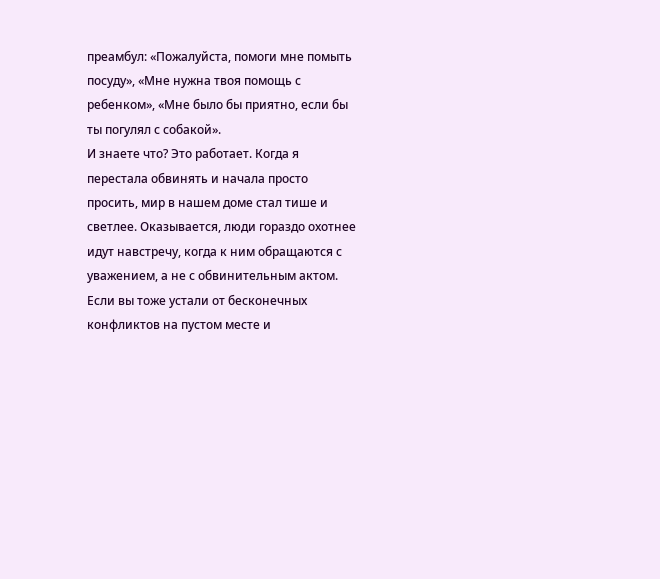преамбул: «Пожалуйста, помоги мне помыть посуду», «Мне нужна твоя помощь с ребенком», «Мне было бы приятно, если бы ты погулял с собакой».
И знаете что? Это работает. Когда я перестала обвинять и начала просто просить, мир в нашем доме стал тише и светлее. Оказывается, люди гораздо охотнее идут навстречу, когда к ним обращаются с уважением, а не с обвинительным актом.
Если вы тоже устали от бесконечных конфликтов на пустом месте и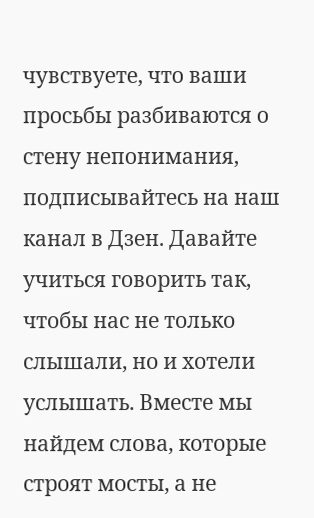чувствуете, что ваши просьбы разбиваются о стену непонимания, подписывайтесь на наш канал в Дзен. Давайте учиться говорить так, чтобы нас не только слышали, но и хотели услышать. Вместе мы найдем слова, которые строят мосты, а не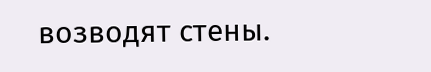возводят стены.